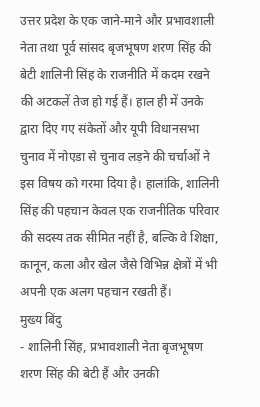उत्तर प्रदेश के एक जाने-माने और प्रभावशाली नेता तथा पूर्व सांसद बृजभूषण शरण सिंह की बेटी शालिनी सिंह के राजनीति में कदम रखने की अटकलें तेज हो गई हैं। हाल ही में उनके द्वारा दिए गए संकेतों और यूपी विधानसभा चुनाव में नोएडा से चुनाव लड़ने की चर्चाओं ने इस विषय को गरमा दिया है। हालांकि, शालिनी सिंह की पहचान केवल एक राजनीतिक परिवार की सदस्य तक सीमित नहीं है, बल्कि वे शिक्षा, कानून, कला और खेल जैसे विभिन्न क्षेत्रों में भी अपनी एक अलग पहचान रखती हैं।
मुख्य बिंदु
- शालिनी सिंह, प्रभावशाली नेता बृजभूषण शरण सिंह की बेटी हैं और उनकी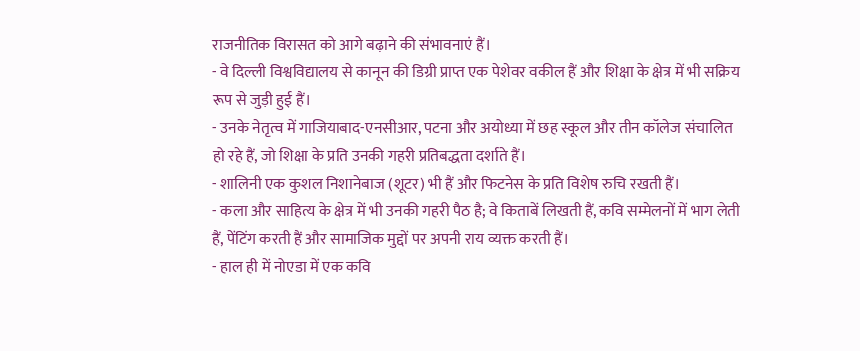राजनीतिक विरासत को आगे बढ़ाने की संभावनाएं हैं।
- वे दिल्ली विश्वविद्यालय से कानून की डिग्री प्राप्त एक पेशेवर वकील हैं और शिक्षा के क्षेत्र में भी सक्रिय रूप से जुड़ी हुई हैं।
- उनके नेतृत्व में गाजियाबाद-एनसीआर, पटना और अयोध्या में छह स्कूल और तीन कॉलेज संचालित हो रहे हैं, जो शिक्षा के प्रति उनकी गहरी प्रतिबद्धता दर्शाते हैं।
- शालिनी एक कुशल निशानेबाज (शूटर) भी हैं और फिटनेस के प्रति विशेष रुचि रखती हैं।
- कला और साहित्य के क्षेत्र में भी उनकी गहरी पैठ है; वे किताबें लिखती हैं, कवि सम्मेलनों में भाग लेती हैं, पेंटिंग करती हैं और सामाजिक मुद्दों पर अपनी राय व्यक्त करती हैं।
- हाल ही में नोएडा में एक कवि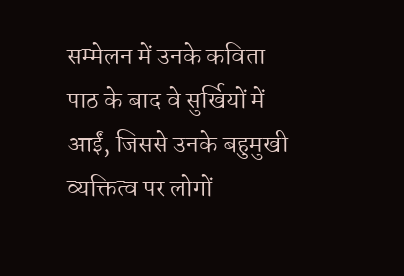सम्मेलन में उनके कविता पाठ के बाद वे सुर्खियों में आईं, जिससे उनके बहुमुखी व्यक्तित्व पर लोगों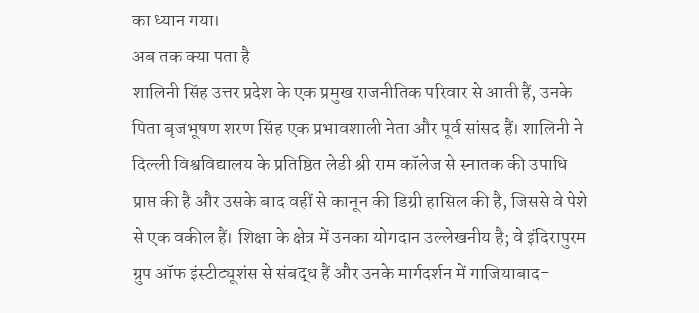का ध्यान गया।
अब तक क्या पता है
शालिनी सिंह उत्तर प्रदेश के एक प्रमुख राजनीतिक परिवार से आती हैं, उनके पिता बृजभूषण शरण सिंह एक प्रभावशाली नेता और पूर्व सांसद हैं। शालिनी ने दिल्ली विश्वविद्यालय के प्रतिष्ठित लेडी श्री राम कॉलेज से स्नातक की उपाधि प्राप्त की है और उसके बाद वहीं से कानून की डिग्री हासिल की है, जिससे वे पेशे से एक वकील हैं। शिक्षा के क्षेत्र में उनका योगदान उल्लेखनीय है; वे इंदिरापुरम ग्रुप ऑफ इंस्टीट्यूशंस से संबद्ध हैं और उनके मार्गदर्शन में गाजियाबाद-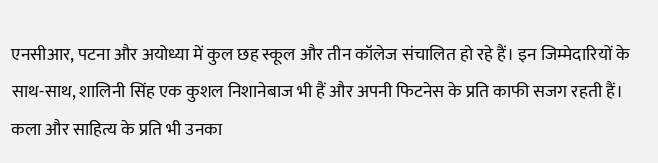एनसीआर, पटना और अयोध्या में कुल छह स्कूल और तीन कॉलेज संचालित हो रहे हैं। इन जिम्मेदारियों के साथ-साथ, शालिनी सिंह एक कुशल निशानेबाज भी हैं और अपनी फिटनेस के प्रति काफी सजग रहती हैं। कला और साहित्य के प्रति भी उनका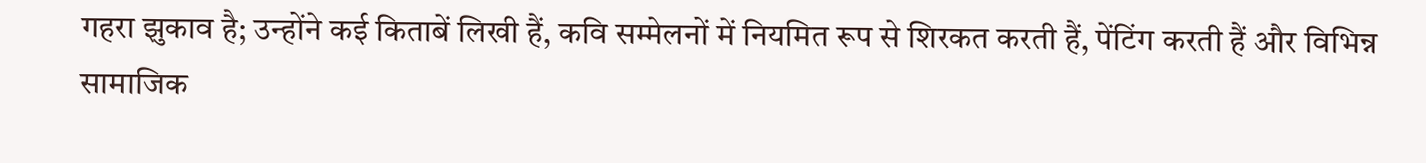गहरा झुकाव है; उन्होंने कई किताबें लिखी हैं, कवि सम्मेलनों में नियमित रूप से शिरकत करती हैं, पेंटिंग करती हैं और विभिन्न सामाजिक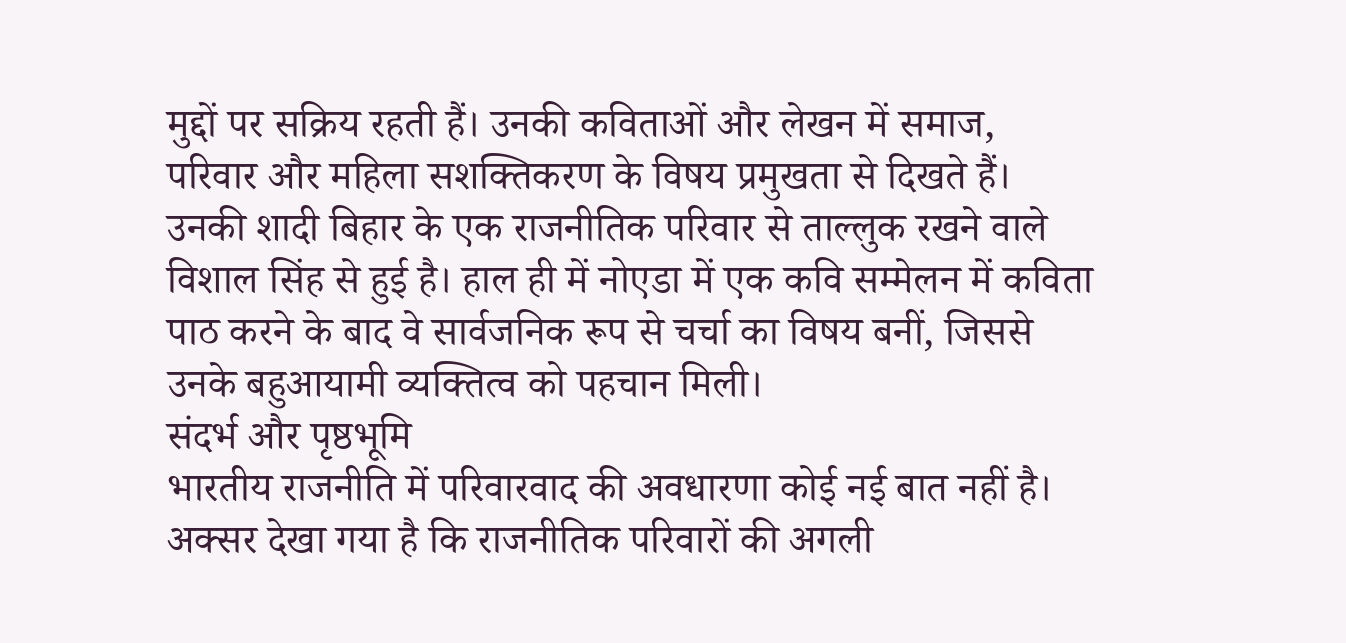मुद्दों पर सक्रिय रहती हैं। उनकी कविताओं और लेखन में समाज, परिवार और महिला सशक्तिकरण के विषय प्रमुखता से दिखते हैं। उनकी शादी बिहार के एक राजनीतिक परिवार से ताल्लुक रखने वाले विशाल सिंह से हुई है। हाल ही में नोएडा में एक कवि सम्मेलन में कविता पाठ करने के बाद वे सार्वजनिक रूप से चर्चा का विषय बनीं, जिससे उनके बहुआयामी व्यक्तित्व को पहचान मिली।
संदर्भ और पृष्ठभूमि
भारतीय राजनीति में परिवारवाद की अवधारणा कोई नई बात नहीं है। अक्सर देखा गया है कि राजनीतिक परिवारों की अगली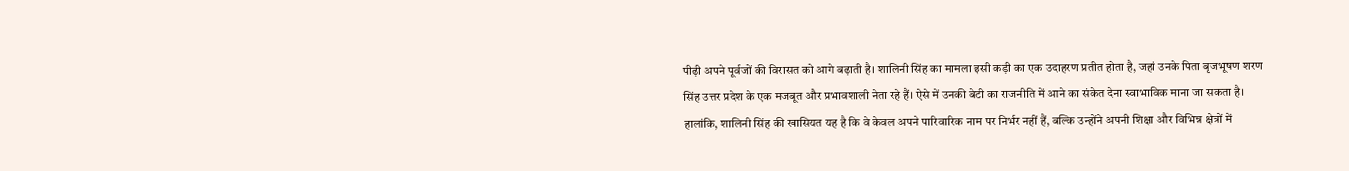पीढ़ी अपने पूर्वजों की विरासत को आगे बढ़ाती है। शालिनी सिंह का मामला इसी कड़ी का एक उदाहरण प्रतीत होता है, जहां उनके पिता बृजभूषण शरण सिंह उत्तर प्रदेश के एक मजबूत और प्रभावशाली नेता रहे हैं। ऐसे में उनकी बेटी का राजनीति में आने का संकेत देना स्वाभाविक माना जा सकता है। हालांकि, शालिनी सिंह की खासियत यह है कि वे केवल अपने पारिवारिक नाम पर निर्भर नहीं हैं, बल्कि उन्होंने अपनी शिक्षा और विभिन्न क्षेत्रों में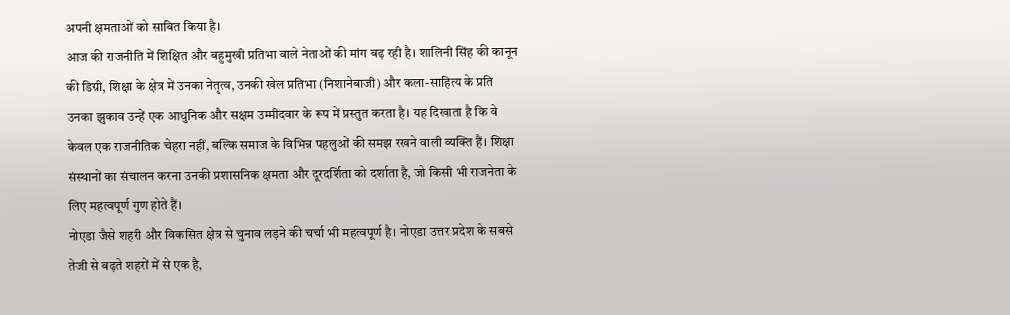अपनी क्षमताओं को साबित किया है।
आज की राजनीति में शिक्षित और बहुमुखी प्रतिभा वाले नेताओं की मांग बढ़ रही है। शालिनी सिंह की कानून की डिग्री, शिक्षा के क्षेत्र में उनका नेतृत्व, उनकी खेल प्रतिभा (निशानेबाजी) और कला-साहित्य के प्रति उनका झुकाव उन्हें एक आधुनिक और सक्षम उम्मीदवार के रूप में प्रस्तुत करता है। यह दिखाता है कि वे केवल एक राजनीतिक चेहरा नहीं, बल्कि समाज के विभिन्न पहलुओं की समझ रखने वाली व्यक्ति हैं। शिक्षा संस्थानों का संचालन करना उनकी प्रशासनिक क्षमता और दूरदर्शिता को दर्शाता है, जो किसी भी राजनेता के लिए महत्वपूर्ण गुण होते हैं।
नोएडा जैसे शहरी और विकसित क्षेत्र से चुनाव लड़ने की चर्चा भी महत्वपूर्ण है। नोएडा उत्तर प्रदेश के सबसे तेजी से बढ़ते शहरों में से एक है,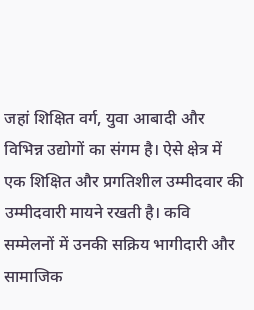जहां शिक्षित वर्ग, युवा आबादी और विभिन्न उद्योगों का संगम है। ऐसे क्षेत्र में एक शिक्षित और प्रगतिशील उम्मीदवार की उम्मीदवारी मायने रखती है। कवि सम्मेलनों में उनकी सक्रिय भागीदारी और सामाजिक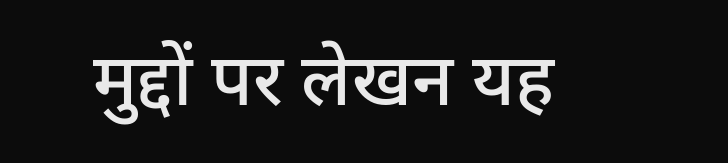मुद्दों पर लेखन यह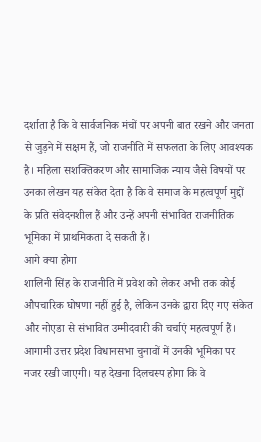दर्शाता है कि वे सार्वजनिक मंचों पर अपनी बात रखने और जनता से जुड़ने में सक्षम हैं, जो राजनीति में सफलता के लिए आवश्यक है। महिला सशक्तिकरण और सामाजिक न्याय जैसे विषयों पर उनका लेखन यह संकेत देता है कि वे समाज के महत्वपूर्ण मुद्दों के प्रति संवेदनशील हैं और उन्हें अपनी संभावित राजनीतिक भूमिका में प्राथमिकता दे सकती हैं।
आगे क्या होगा
शालिनी सिंह के राजनीति में प्रवेश को लेकर अभी तक कोई औपचारिक घोषणा नहीं हुई है, लेकिन उनके द्वारा दिए गए संकेत और नोएडा से संभावित उम्मीदवारी की चर्चाएं महत्वपूर्ण हैं। आगामी उत्तर प्रदेश विधानसभा चुनावों में उनकी भूमिका पर नजर रखी जाएगी। यह देखना दिलचस्प होगा कि वे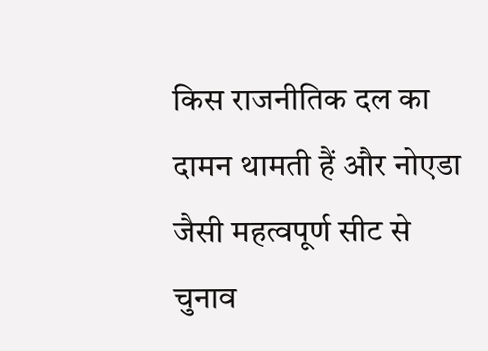किस राजनीतिक दल का दामन थामती हैं और नोएडा जैसी महत्वपूर्ण सीट से चुनाव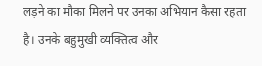लड़ने का मौका मिलने पर उनका अभियान कैसा रहता है। उनके बहुमुखी व्यक्तित्व और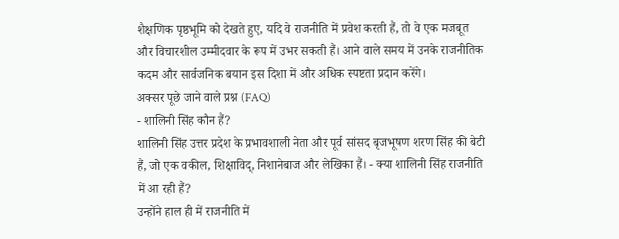शैक्षणिक पृष्ठभूमि को देखते हुए, यदि वे राजनीति में प्रवेश करती हैं, तो वे एक मजबूत और विचारशील उम्मीदवार के रूप में उभर सकती हैं। आने वाले समय में उनके राजनीतिक कदम और सार्वजनिक बयान इस दिशा में और अधिक स्पष्टता प्रदान करेंगे।
अक्सर पूछे जाने वाले प्रश्न (FAQ)
- शालिनी सिंह कौन हैं?
शालिनी सिंह उत्तर प्रदेश के प्रभावशाली नेता और पूर्व सांसद बृजभूषण शरण सिंह की बेटी हैं, जो एक वकील, शिक्षाविद्, निशानेबाज और लेखिका हैं। - क्या शालिनी सिंह राजनीति में आ रही हैं?
उन्होंने हाल ही में राजनीति में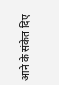आने के संकेत दिए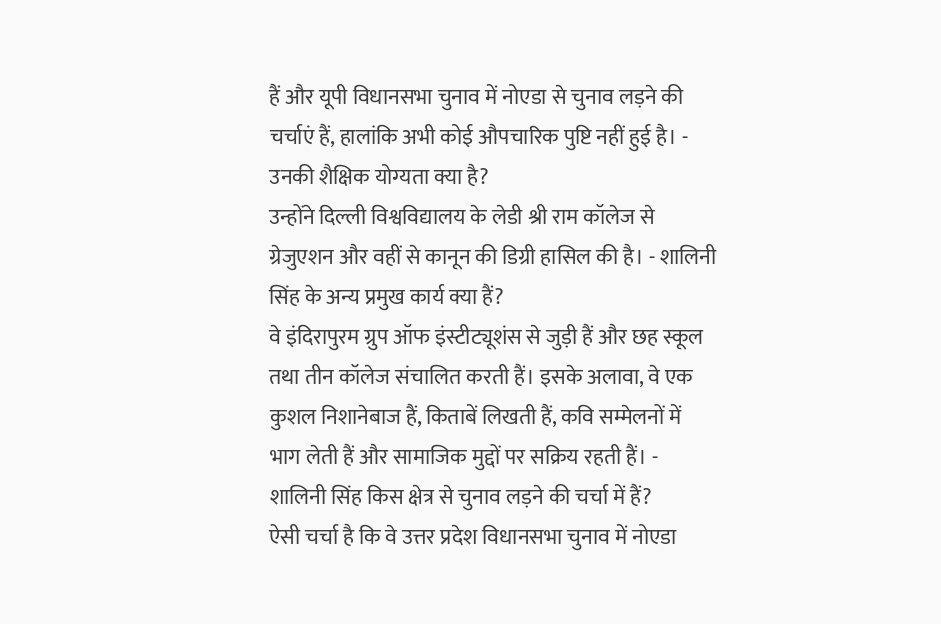हैं और यूपी विधानसभा चुनाव में नोएडा से चुनाव लड़ने की चर्चाएं हैं, हालांकि अभी कोई औपचारिक पुष्टि नहीं हुई है। - उनकी शैक्षिक योग्यता क्या है?
उन्होंने दिल्ली विश्वविद्यालय के लेडी श्री राम कॉलेज से ग्रेजुएशन और वहीं से कानून की डिग्री हासिल की है। - शालिनी सिंह के अन्य प्रमुख कार्य क्या हैं?
वे इंदिरापुरम ग्रुप ऑफ इंस्टीट्यूशंस से जुड़ी हैं और छह स्कूल तथा तीन कॉलेज संचालित करती हैं। इसके अलावा, वे एक कुशल निशानेबाज हैं, किताबें लिखती हैं, कवि सम्मेलनों में भाग लेती हैं और सामाजिक मुद्दों पर सक्रिय रहती हैं। - शालिनी सिंह किस क्षेत्र से चुनाव लड़ने की चर्चा में हैं?
ऐसी चर्चा है कि वे उत्तर प्रदेश विधानसभा चुनाव में नोएडा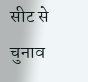सीट से चुनाव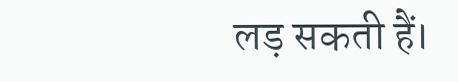लड़ सकती हैं।